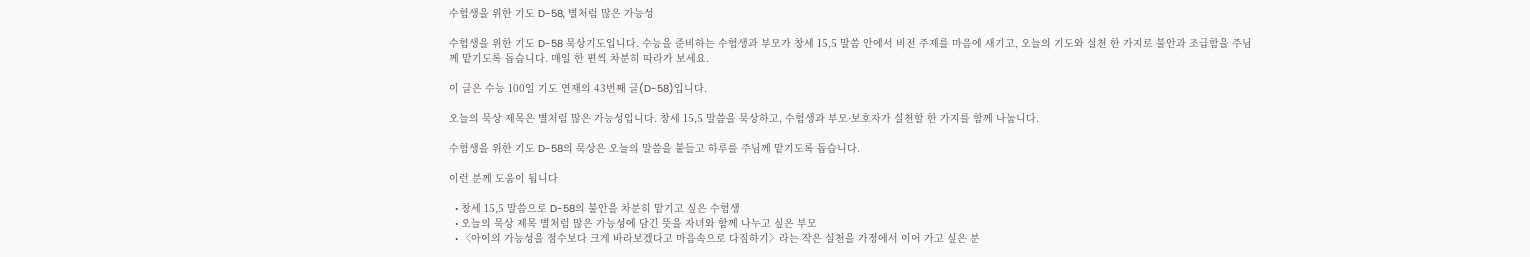수험생을 위한 기도 D-58, 별처럼 많은 가능성

수험생을 위한 기도 D-58 묵상기도입니다. 수능을 준비하는 수험생과 부모가 창세 15,5 말씀 안에서 비전 주제를 마음에 새기고, 오늘의 기도와 실천 한 가지로 불안과 조급함을 주님께 맡기도록 돕습니다. 매일 한 편씩 차분히 따라가 보세요.

이 글은 수능 100일 기도 연재의 43번째 글(D-58)입니다.

오늘의 묵상 제목은 별처럼 많은 가능성입니다. 창세 15,5 말씀을 묵상하고, 수험생과 부모·보호자가 실천할 한 가지를 함께 나눕니다.

수험생을 위한 기도 D-58의 묵상은 오늘의 말씀을 붙들고 하루를 주님께 맡기도록 돕습니다.

이런 분께 도움이 됩니다

  • 창세 15,5 말씀으로 D-58의 불안을 차분히 맡기고 싶은 수험생
  • 오늘의 묵상 제목 별처럼 많은 가능성에 담긴 뜻을 자녀와 함께 나누고 싶은 부모
  • 〈아이의 가능성을 점수보다 크게 바라보겠다고 마음속으로 다짐하기〉라는 작은 실천을 가정에서 이어 가고 싶은 분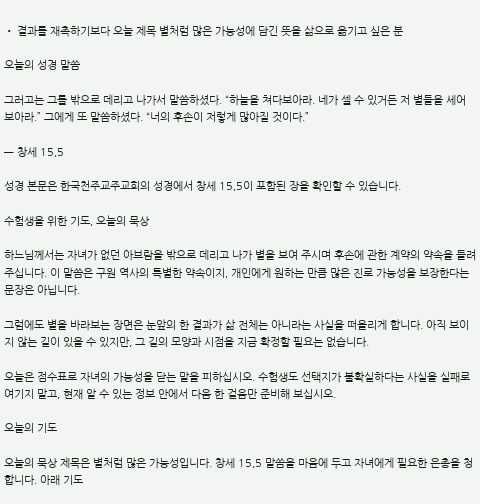• 결과를 재촉하기보다 오늘 제목 별처럼 많은 가능성에 담긴 뜻을 삶으로 옮기고 싶은 분

오늘의 성경 말씀

그러고는 그를 밖으로 데리고 나가서 말씀하셨다. “하늘을 쳐다보아라. 네가 셀 수 있거든 저 별들을 세어 보아라.” 그에게 또 말씀하셨다. “너의 후손이 저렇게 많아질 것이다.”

— 창세 15,5

성경 본문은 한국천주교주교회의 성경에서 창세 15,5이 포함된 장을 확인할 수 있습니다.

수험생을 위한 기도, 오늘의 묵상

하느님께서는 자녀가 없던 아브람을 밖으로 데리고 나가 별을 보여 주시며 후손에 관한 계약의 약속을 들려주십니다. 이 말씀은 구원 역사의 특별한 약속이지, 개인에게 원하는 만큼 많은 진로 가능성을 보장한다는 문장은 아닙니다.

그럼에도 별을 바라보는 장면은 눈앞의 한 결과가 삶 전체는 아니라는 사실을 떠올리게 합니다. 아직 보이지 않는 길이 있을 수 있지만, 그 길의 모양과 시점을 지금 확정할 필요는 없습니다.

오늘은 점수표로 자녀의 가능성을 닫는 말을 피하십시오. 수험생도 선택지가 불확실하다는 사실을 실패로 여기지 말고, 현재 알 수 있는 정보 안에서 다음 한 걸음만 준비해 보십시오.

오늘의 기도

오늘의 묵상 제목은 별처럼 많은 가능성입니다. 창세 15,5 말씀을 마음에 두고 자녀에게 필요한 은총을 청합니다. 아래 기도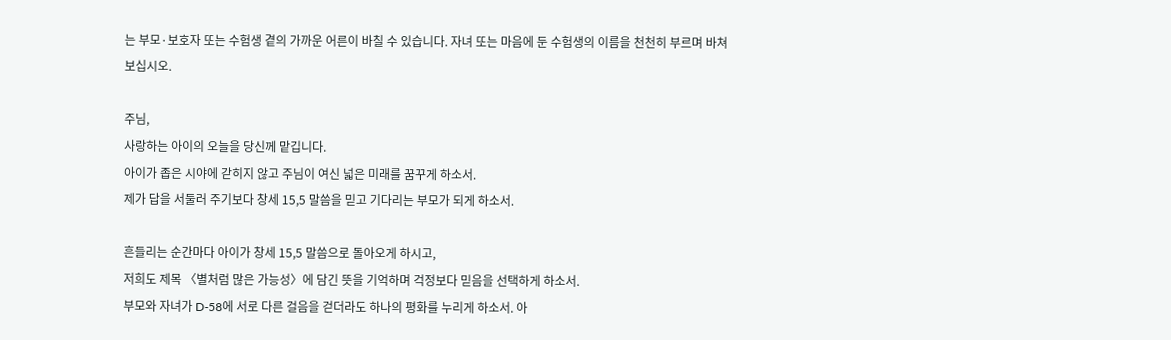는 부모·보호자 또는 수험생 곁의 가까운 어른이 바칠 수 있습니다. 자녀 또는 마음에 둔 수험생의 이름을 천천히 부르며 바쳐 보십시오.

주님,
사랑하는 아이의 오늘을 당신께 맡깁니다.
아이가 좁은 시야에 갇히지 않고 주님이 여신 넓은 미래를 꿈꾸게 하소서.
제가 답을 서둘러 주기보다 창세 15,5 말씀을 믿고 기다리는 부모가 되게 하소서.

흔들리는 순간마다 아이가 창세 15,5 말씀으로 돌아오게 하시고,
저희도 제목 〈별처럼 많은 가능성〉에 담긴 뜻을 기억하며 걱정보다 믿음을 선택하게 하소서.
부모와 자녀가 D-58에 서로 다른 걸음을 걷더라도 하나의 평화를 누리게 하소서. 아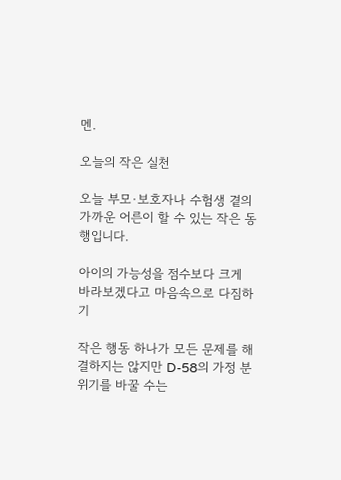멘.

오늘의 작은 실천

오늘 부모·보호자나 수험생 곁의 가까운 어른이 할 수 있는 작은 동행입니다.

아이의 가능성을 점수보다 크게 바라보겠다고 마음속으로 다짐하기

작은 행동 하나가 모든 문제를 해결하지는 않지만 D-58의 가정 분위기를 바꿀 수는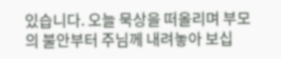있습니다. 오늘 묵상을 떠올리며 부모의 불안부터 주님께 내려놓아 보십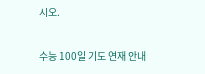시오.

수능 100일 기도 연재 안내